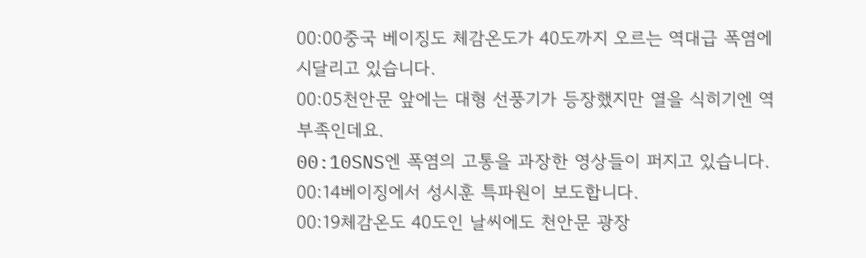00:00중국 베이징도 체감온도가 40도까지 오르는 역대급 폭염에 시달리고 있습니다.
00:05천안문 앞에는 대형 선풍기가 등장했지만 열을 식히기엔 역부족인데요.
00:10SNS엔 폭염의 고통을 과장한 영상들이 퍼지고 있습니다.
00:14베이징에서 성시훈 특파원이 보도합니다.
00:19체감온도 40도인 날씨에도 천안문 광장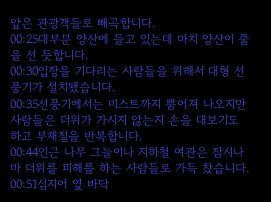앞은 관광객들로 빼곡합니다.
00:25대부분 양산에 들고 있는데 마치 양산이 줄을 선 듯합니다.
00:30입장을 기다리는 사람들을 위해서 대형 선풍기가 설치됐습니다.
00:35선풍기에서는 미스트까지 뿜어져 나오지만 사람들은 더위가 가시지 않는지 손을 대보기도 하고 부채질을 반복합니다.
00:44인근 나무 그늘이나 지하철 여관은 잠시나마 더위를 피해를 하는 사람들로 가득 찼습니다.
00:51심지어 옆 바닥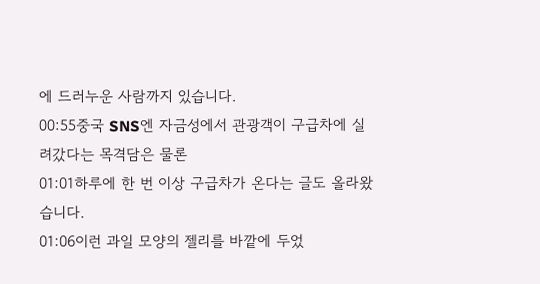에 드러누운 사람까지 있습니다.
00:55중국 SNS엔 자금성에서 관광객이 구급차에 실려갔다는 목격담은 물론
01:01하루에 한 번 이상 구급차가 온다는 글도 올라왔습니다.
01:06이런 과일 모양의 젤리를 바깥에 두었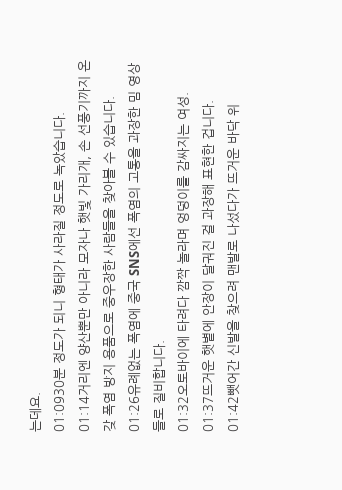는데요.
01:0930분 정도가 되니 형태가 사라질 정도로 녹았습니다.
01:14거리엔 양산뿐만 아니라 모자나 햇빛 가리개, 손 선풍기까지 온갖 폭염 방지 용품으로 중우장한 사람들을 찾아볼 수 있습니다.
01:26유례없는 폭염에 중국 SNS에선 폭염의 고통을 과장한 밈 영상들로 질비합니다.
01:32오토바이에 타려다 깜짝 놀라며 엉덩이를 감싸지는 여성.
01:37뜨거운 햇볕에 안장이 달궈진 걸 과장해 표현한 겁니다.
01:42뺏어간 신발을 찾으려 맨발로 나섰다가 뜨거운 바닥 위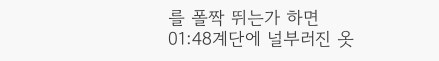를 폴짝 뛰는가 하면
01:48계단에 널부러진 옷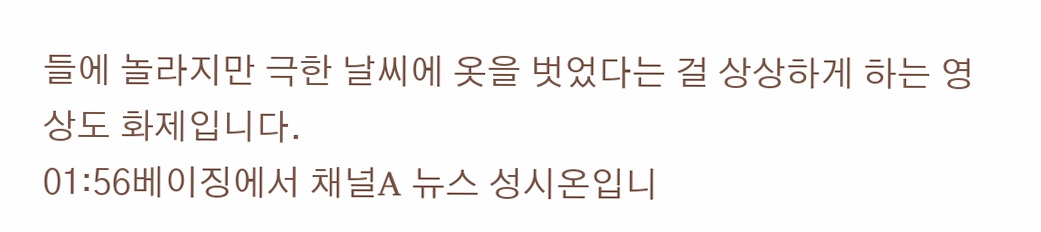들에 놀라지만 극한 날씨에 옷을 벗었다는 걸 상상하게 하는 영상도 화제입니다.
01:56베이징에서 채널A 뉴스 성시온입니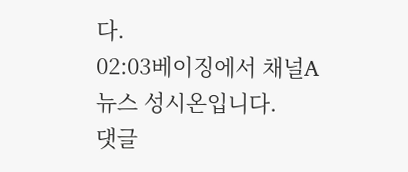다.
02:03베이징에서 채널A 뉴스 성시온입니다.
댓글